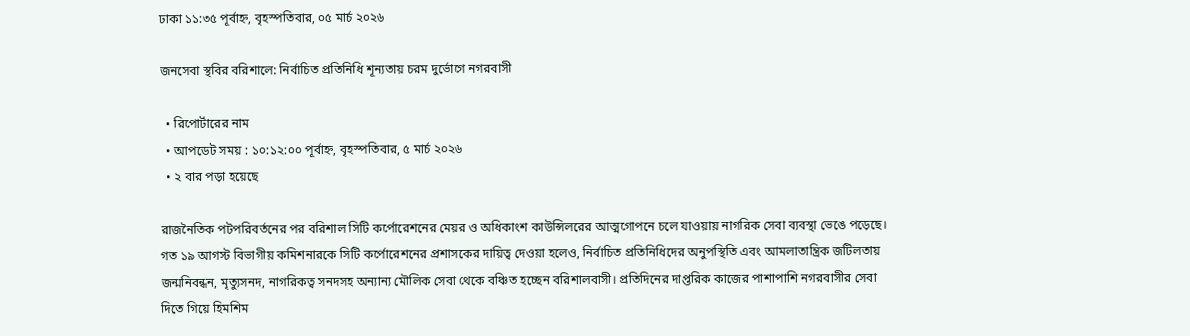ঢাকা ১১:৩৫ পূর্বাহ্ন, বৃহস্পতিবার, ০৫ মার্চ ২০২৬

জনসেবা স্থবির বরিশালে: নির্বাচিত প্রতিনিধি শূন্যতায় চরম দুর্ভোগে নগরবাসী

  • রিপোর্টারের নাম
  • আপডেট সময় : ১০:১২:০০ পূর্বাহ্ন, বৃহস্পতিবার, ৫ মার্চ ২০২৬
  • ২ বার পড়া হয়েছে

রাজনৈতিক পটপরিবর্তনের পর বরিশাল সিটি কর্পোরেশনের মেয়র ও অধিকাংশ কাউন্সিলরের আত্মগোপনে চলে যাওয়ায় নাগরিক সেবা ব্যবস্থা ভেঙে পড়েছে। গত ১৯ আগস্ট বিভাগীয় কমিশনারকে সিটি কর্পোরেশনের প্রশাসকের দায়িত্ব দেওয়া হলেও, নির্বাচিত প্রতিনিধিদের অনুপস্থিতি এবং আমলাতান্ত্রিক জটিলতায় জন্মনিবন্ধন, মৃত্যুসনদ, নাগরিকত্ব সনদসহ অন্যান্য মৌলিক সেবা থেকে বঞ্চিত হচ্ছেন বরিশালবাসী। প্রতিদিনের দাপ্তরিক কাজের পাশাপাশি নগরবাসীর সেবা দিতে গিয়ে হিমশিম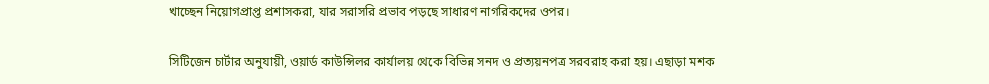খাচ্ছেন নিয়োগপ্রাপ্ত প্রশাসকরা, যার সরাসরি প্রভাব পড়ছে সাধারণ নাগরিকদের ওপর।

সিটিজেন চার্টার অনুযায়ী, ওয়ার্ড কাউন্সিলর কার্যালয় থেকে বিভিন্ন সনদ ও প্রত্যয়নপত্র সরবরাহ করা হয়। এছাড়া মশক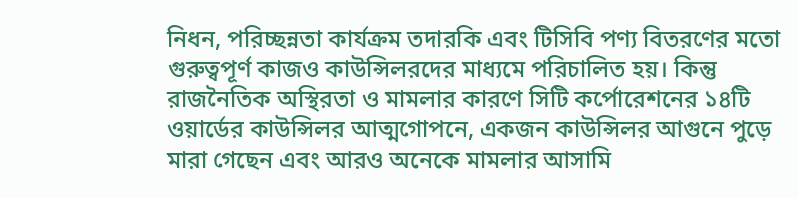নিধন, পরিচ্ছন্নতা কার্যক্রম তদারকি এবং টিসিবি পণ্য বিতরণের মতো গুরুত্বপূর্ণ কাজও কাউন্সিলরদের মাধ্যমে পরিচালিত হয়। কিন্তু রাজনৈতিক অস্থিরতা ও মামলার কারণে সিটি কর্পোরেশনের ১৪টি ওয়ার্ডের কাউন্সিলর আত্মগোপনে, একজন কাউন্সিলর আগুনে পুড়ে মারা গেছেন এবং আরও অনেকে মামলার আসামি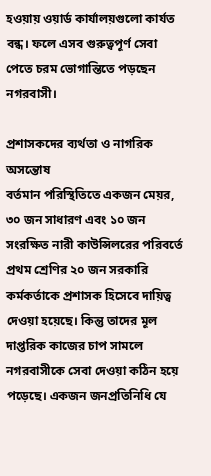হওয়ায় ওয়ার্ড কার্যালয়গুলো কার্যত বন্ধ। ফলে এসব গুরুত্বপূর্ণ সেবা পেতে চরম ভোগান্তিতে পড়ছেন নগরবাসী।

প্রশাসকদের ব্যর্থতা ও নাগরিক অসন্তোষ
বর্তমান পরিস্থিতিতে একজন মেয়র, ৩০ জন সাধারণ এবং ১০ জন সংরক্ষিত নারী কাউন্সিলরের পরিবর্তে প্রথম শ্রেণির ২০ জন সরকারি কর্মকর্তাকে প্রশাসক হিসেবে দায়িত্ব দেওয়া হয়েছে। কিন্তু তাদের মূল দাপ্তরিক কাজের চাপ সামলে নগরবাসীকে সেবা দেওয়া কঠিন হয়ে পড়েছে। একজন জনপ্রতিনিধি যে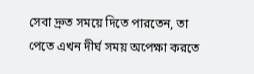সেবা দ্রুত সময়ে দিতে পারতেন, তা পেতে এখন দীর্ঘ সময় অপেক্ষা করতে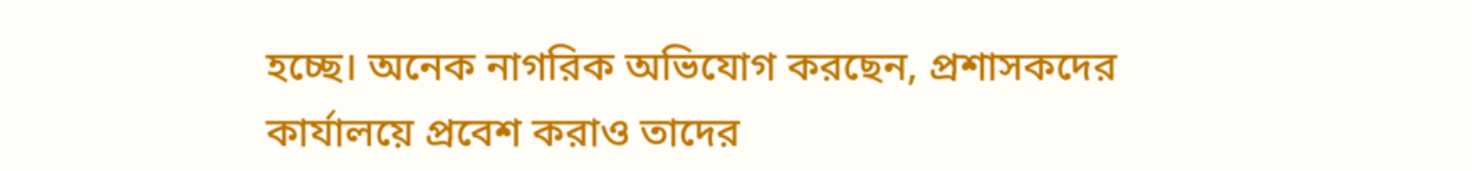হচ্ছে। অনেক নাগরিক অভিযোগ করছেন, প্রশাসকদের কার্যালয়ে প্রবেশ করাও তাদের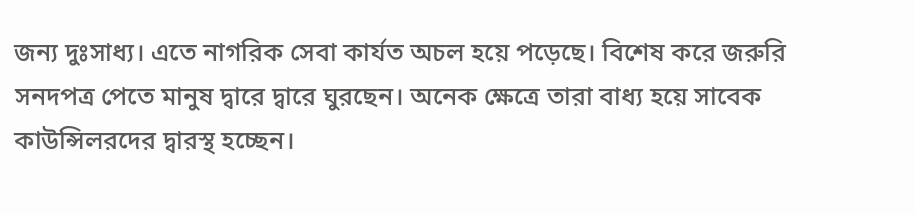জন্য দুঃসাধ্য। এতে নাগরিক সেবা কার্যত অচল হয়ে পড়েছে। বিশেষ করে জরুরি সনদপত্র পেতে মানুষ দ্বারে দ্বারে ঘুরছেন। অনেক ক্ষেত্রে তারা বাধ্য হয়ে সাবেক কাউন্সিলরদের দ্বারস্থ হচ্ছেন।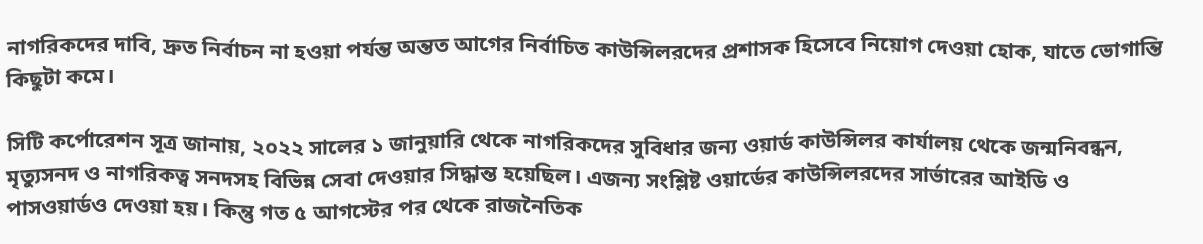নাগরিকদের দাবি, দ্রুত নির্বাচন না হওয়া পর্যন্ত অন্তত আগের নির্বাচিত কাউন্সিলরদের প্রশাসক হিসেবে নিয়োগ দেওয়া হোক, যাতে ভোগান্তি কিছুটা কমে।

সিটি কর্পোরেশন সূত্র জানায়, ২০২২ সালের ১ জানুয়ারি থেকে নাগরিকদের সুবিধার জন্য ওয়ার্ড কাউন্সিলর কার্যালয় থেকে জন্মনিবন্ধন, মৃত্যুসনদ ও নাগরিকত্ব সনদসহ বিভিন্ন সেবা দেওয়ার সিদ্ধান্ত হয়েছিল। এজন্য সংশ্লিষ্ট ওয়ার্ডের কাউন্সিলরদের সার্ভারের আইডি ও পাসওয়ার্ডও দেওয়া হয়। কিন্তু গত ৫ আগস্টের পর থেকে রাজনৈতিক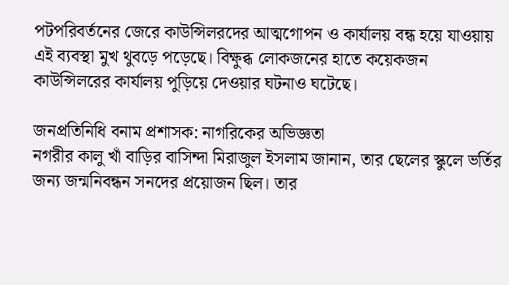পটপরিবর্তনের জেরে কাউন্সিলরদের আত্মগোপন ও কার্যালয় বন্ধ হয়ে যাওয়ায় এই ব্যবস্থা মুখ থুবড়ে পড়েছে। বিক্ষুব্ধ লোকজনের হাতে কয়েকজন কাউন্সিলরের কার্যালয় পুড়িয়ে দেওয়ার ঘটনাও ঘটেছে।

জনপ্রতিনিধি বনাম প্রশাসক: নাগরিকের অভিজ্ঞতা
নগরীর কালু খাঁ বাড়ির বাসিন্দা মিরাজুল ইসলাম জানান, তার ছেলের স্কুলে ভর্তির জন্য জন্মনিবন্ধন সনদের প্রয়োজন ছিল। তার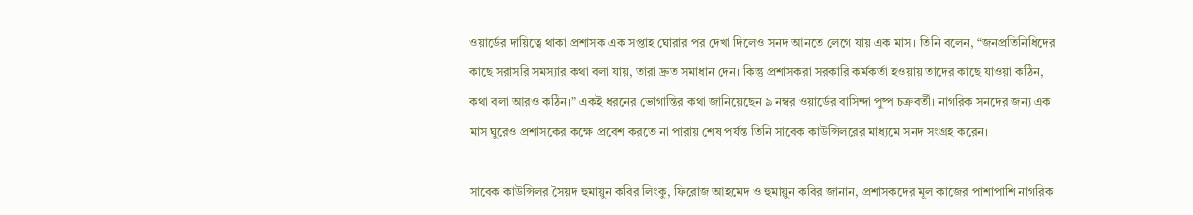ওয়ার্ডের দায়িত্বে থাকা প্রশাসক এক সপ্তাহ ঘোরার পর দেখা দিলেও সনদ আনতে লেগে যায় এক মাস। তিনি বলেন, “জনপ্রতিনিধিদের কাছে সরাসরি সমস্যার কথা বলা যায়, তারা দ্রুত সমাধান দেন। কিন্তু প্রশাসকরা সরকারি কর্মকর্তা হওয়ায় তাদের কাছে যাওয়া কঠিন, কথা বলা আরও কঠিন।” একই ধরনের ভোগান্তির কথা জানিয়েছেন ৯ নম্বর ওয়ার্ডের বাসিন্দা পুষ্প চক্রবর্তী। নাগরিক সনদের জন্য এক মাস ঘুরেও প্রশাসকের কক্ষে প্রবেশ করতে না পারায় শেষ পর্যন্ত তিনি সাবেক কাউন্সিলরের মাধ্যমে সনদ সংগ্রহ করেন।

সাবেক কাউন্সিলর সৈয়দ হুমায়ুন কবির লিংকু, ফিরোজ আহমেদ ও হুমায়ুন কবির জানান, প্রশাসকদের মূল কাজের পাশাপাশি নাগরিক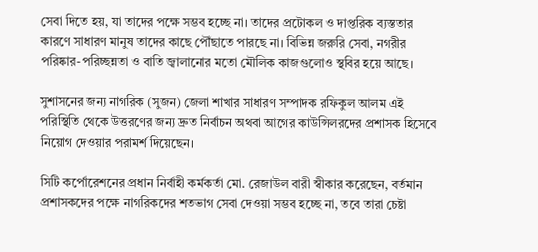সেবা দিতে হয়, যা তাদের পক্ষে সম্ভব হচ্ছে না। তাদের প্রটোকল ও দাপ্তরিক ব্যস্ততার কারণে সাধারণ মানুষ তাদের কাছে পৌঁছাতে পারছে না। বিভিন্ন জরুরি সেবা, নগরীর পরিষ্কার-পরিচ্ছন্নতা ও বাতি জ্বালানোর মতো মৌলিক কাজগুলোও স্থবির হয়ে আছে।

সুশাসনের জন্য নাগরিক (সুজন) জেলা শাখার সাধারণ সম্পাদক রফিকুল আলম এই পরিস্থিতি থেকে উত্তরণের জন্য দ্রুত নির্বাচন অথবা আগের কাউন্সিলরদের প্রশাসক হিসেবে নিয়োগ দেওয়ার পরামর্শ দিয়েছেন।

সিটি কর্পোরেশনের প্রধান নির্বাহী কর্মকর্তা মো. রেজাউল বারী স্বীকার করেছেন, বর্তমান প্রশাসকদের পক্ষে নাগরিকদের শতভাগ সেবা দেওয়া সম্ভব হচ্ছে না, তবে তারা চেষ্টা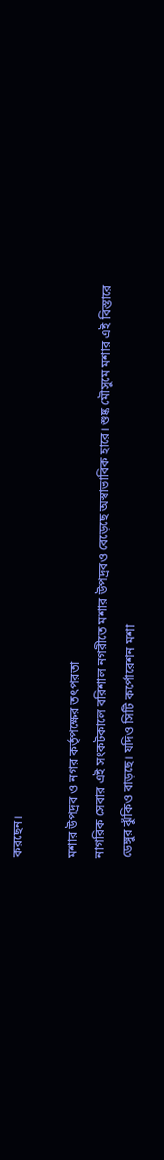করছেন।

মশার উপদ্রব ও নগর কর্তৃপক্ষের তৎপরতা
নাগরিক সেবার এই সংকটকালে বরিশাল নগরীতে মশার উপদ্রবও বেড়েছে অস্বাভাবিক হারে। শুষ্ক মৌসুমে মশার এই বিস্তারে ডেঙ্গুর ঝুঁকিও বাড়ছে। যদিও সিটি কর্পোরেশন মশা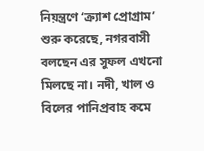নিয়ন্ত্রণে ‘ক্র্যাশ প্রোগ্রাম’ শুরু করেছে, নগরবাসী বলছেন এর সুফল এখনো মিলছে না। নদী, খাল ও বিলের পানিপ্রবাহ কমে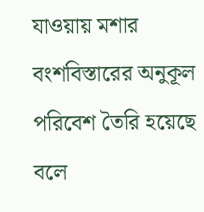যাওয়ায় মশার বংশবিস্তারের অনুকূল পরিবেশ তৈরি হয়েছে বলে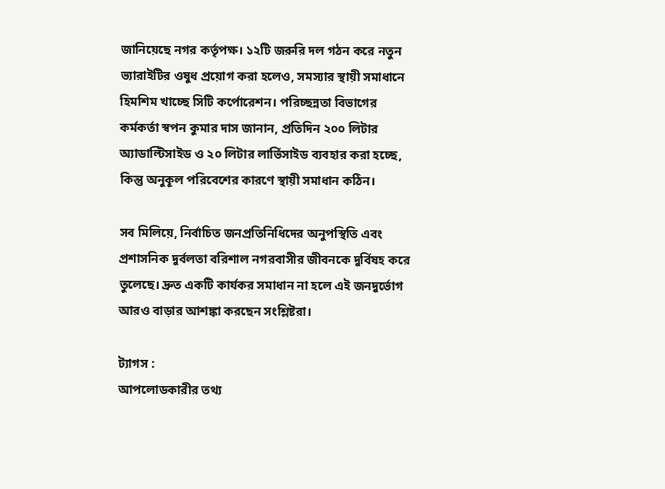জানিয়েছে নগর কর্তৃপক্ষ। ১২টি জরুরি দল গঠন করে নতুন ভ্যারাইটির ওষুধ প্রয়োগ করা হলেও, সমস্যার স্থায়ী সমাধানে হিমশিম খাচ্ছে সিটি কর্পোরেশন। পরিচ্ছন্নতা বিভাগের কর্মকর্তা স্বপন কুমার দাস জানান, প্রতিদিন ২০০ লিটার অ্যাডাল্টিসাইড ও ২০ লিটার লার্ভিসাইড ব্যবহার করা হচ্ছে, কিন্তু অনুকূল পরিবেশের কারণে স্থায়ী সমাধান কঠিন।

সব মিলিয়ে, নির্বাচিত জনপ্রতিনিধিদের অনুপস্থিতি এবং প্রশাসনিক দুর্বলতা বরিশাল নগরবাসীর জীবনকে দুর্বিষহ করে তুলেছে। দ্রুত একটি কার্যকর সমাধান না হলে এই জনদুর্ভোগ আরও বাড়ার আশঙ্কা করছেন সংশ্লিষ্টরা।

ট্যাগস :
আপলোডকারীর তথ্য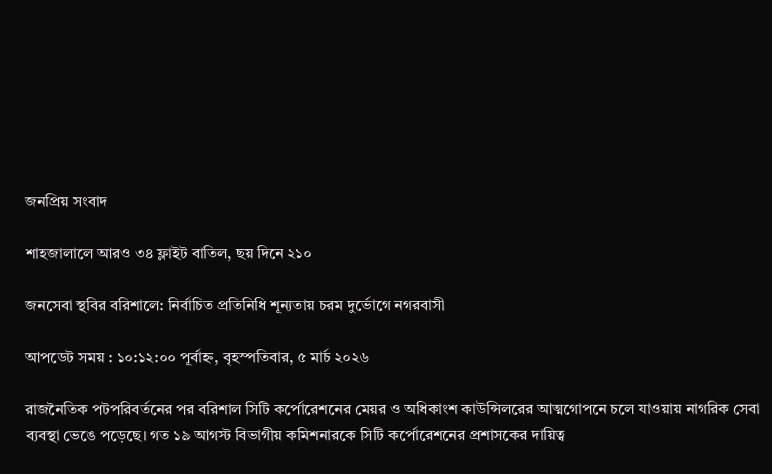জনপ্রিয় সংবাদ

শাহজালালে আরও ৩৪ ফ্লাইট বাতিল, ছয় দিনে ২১০

জনসেবা স্থবির বরিশালে: নির্বাচিত প্রতিনিধি শূন্যতায় চরম দুর্ভোগে নগরবাসী

আপডেট সময় : ১০:১২:০০ পূর্বাহ্ন, বৃহস্পতিবার, ৫ মার্চ ২০২৬

রাজনৈতিক পটপরিবর্তনের পর বরিশাল সিটি কর্পোরেশনের মেয়র ও অধিকাংশ কাউন্সিলরের আত্মগোপনে চলে যাওয়ায় নাগরিক সেবা ব্যবস্থা ভেঙে পড়েছে। গত ১৯ আগস্ট বিভাগীয় কমিশনারকে সিটি কর্পোরেশনের প্রশাসকের দায়িত্ব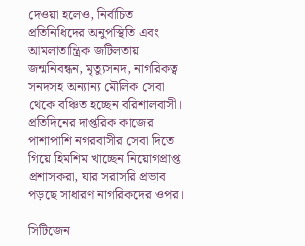দেওয়া হলেও, নির্বাচিত প্রতিনিধিদের অনুপস্থিতি এবং আমলাতান্ত্রিক জটিলতায় জন্মনিবন্ধন, মৃত্যুসনদ, নাগরিকত্ব সনদসহ অন্যান্য মৌলিক সেবা থেকে বঞ্চিত হচ্ছেন বরিশালবাসী। প্রতিদিনের দাপ্তরিক কাজের পাশাপাশি নগরবাসীর সেবা দিতে গিয়ে হিমশিম খাচ্ছেন নিয়োগপ্রাপ্ত প্রশাসকরা, যার সরাসরি প্রভাব পড়ছে সাধারণ নাগরিকদের ওপর।

সিটিজেন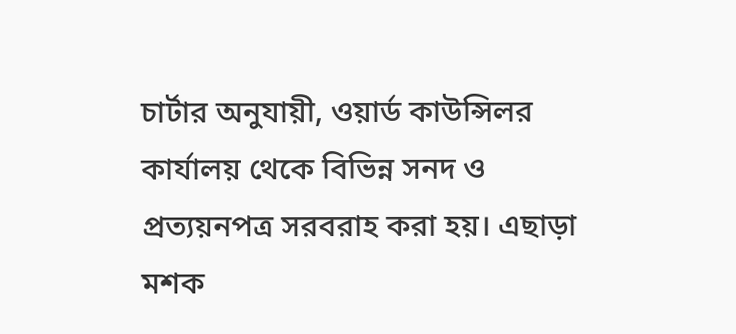চার্টার অনুযায়ী, ওয়ার্ড কাউন্সিলর কার্যালয় থেকে বিভিন্ন সনদ ও প্রত্যয়নপত্র সরবরাহ করা হয়। এছাড়া মশক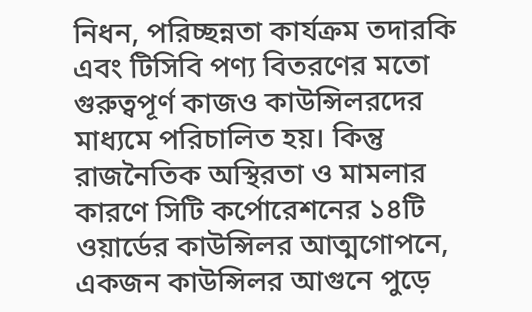নিধন, পরিচ্ছন্নতা কার্যক্রম তদারকি এবং টিসিবি পণ্য বিতরণের মতো গুরুত্বপূর্ণ কাজও কাউন্সিলরদের মাধ্যমে পরিচালিত হয়। কিন্তু রাজনৈতিক অস্থিরতা ও মামলার কারণে সিটি কর্পোরেশনের ১৪টি ওয়ার্ডের কাউন্সিলর আত্মগোপনে, একজন কাউন্সিলর আগুনে পুড়ে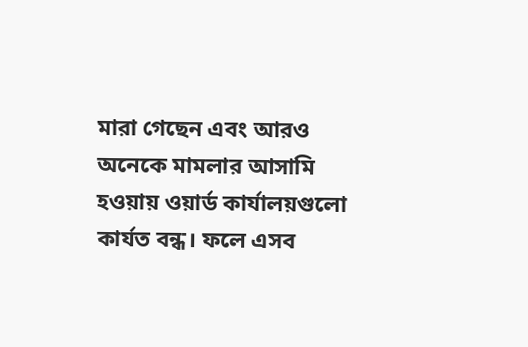মারা গেছেন এবং আরও অনেকে মামলার আসামি হওয়ায় ওয়ার্ড কার্যালয়গুলো কার্যত বন্ধ। ফলে এসব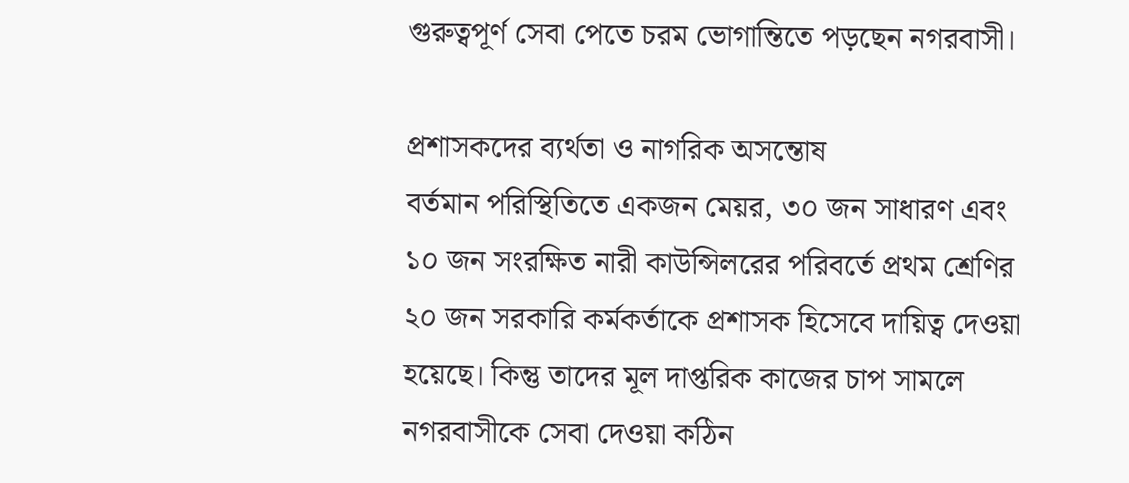গুরুত্বপূর্ণ সেবা পেতে চরম ভোগান্তিতে পড়ছেন নগরবাসী।

প্রশাসকদের ব্যর্থতা ও নাগরিক অসন্তোষ
বর্তমান পরিস্থিতিতে একজন মেয়র, ৩০ জন সাধারণ এবং ১০ জন সংরক্ষিত নারী কাউন্সিলরের পরিবর্তে প্রথম শ্রেণির ২০ জন সরকারি কর্মকর্তাকে প্রশাসক হিসেবে দায়িত্ব দেওয়া হয়েছে। কিন্তু তাদের মূল দাপ্তরিক কাজের চাপ সামলে নগরবাসীকে সেবা দেওয়া কঠিন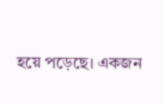হয়ে পড়েছে। একজন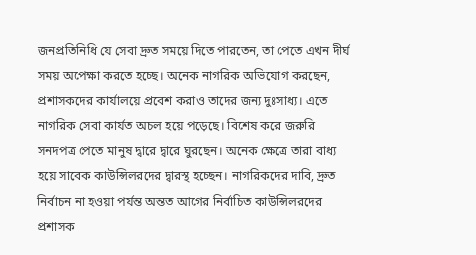জনপ্রতিনিধি যে সেবা দ্রুত সময়ে দিতে পারতেন, তা পেতে এখন দীর্ঘ সময় অপেক্ষা করতে হচ্ছে। অনেক নাগরিক অভিযোগ করছেন, প্রশাসকদের কার্যালয়ে প্রবেশ করাও তাদের জন্য দুঃসাধ্য। এতে নাগরিক সেবা কার্যত অচল হয়ে পড়েছে। বিশেষ করে জরুরি সনদপত্র পেতে মানুষ দ্বারে দ্বারে ঘুরছেন। অনেক ক্ষেত্রে তারা বাধ্য হয়ে সাবেক কাউন্সিলরদের দ্বারস্থ হচ্ছেন। নাগরিকদের দাবি, দ্রুত নির্বাচন না হওয়া পর্যন্ত অন্তত আগের নির্বাচিত কাউন্সিলরদের প্রশাসক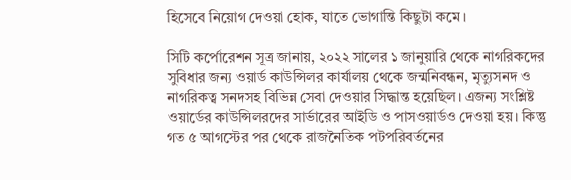হিসেবে নিয়োগ দেওয়া হোক, যাতে ভোগান্তি কিছুটা কমে।

সিটি কর্পোরেশন সূত্র জানায়, ২০২২ সালের ১ জানুয়ারি থেকে নাগরিকদের সুবিধার জন্য ওয়ার্ড কাউন্সিলর কার্যালয় থেকে জন্মনিবন্ধন, মৃত্যুসনদ ও নাগরিকত্ব সনদসহ বিভিন্ন সেবা দেওয়ার সিদ্ধান্ত হয়েছিল। এজন্য সংশ্লিষ্ট ওয়ার্ডের কাউন্সিলরদের সার্ভারের আইডি ও পাসওয়ার্ডও দেওয়া হয়। কিন্তু গত ৫ আগস্টের পর থেকে রাজনৈতিক পটপরিবর্তনের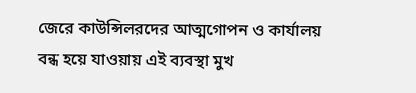জেরে কাউন্সিলরদের আত্মগোপন ও কার্যালয় বন্ধ হয়ে যাওয়ায় এই ব্যবস্থা মুখ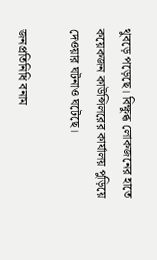থুবড়ে পড়েছে। বিক্ষুব্ধ লোকজনের হাতে কয়েকজন কাউন্সিলরের কার্যালয় পুড়িয়ে দেওয়ার ঘটনাও ঘটেছে।

জনপ্রতিনিধি বনাম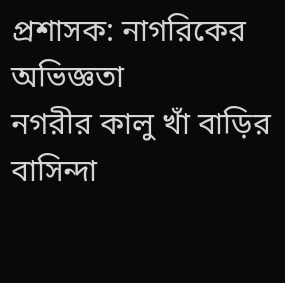প্রশাসক: নাগরিকের অভিজ্ঞতা
নগরীর কালু খাঁ বাড়ির বাসিন্দা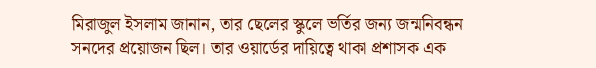মিরাজুল ইসলাম জানান, তার ছেলের স্কুলে ভর্তির জন্য জন্মনিবন্ধন সনদের প্রয়োজন ছিল। তার ওয়ার্ডের দায়িত্বে থাকা প্রশাসক এক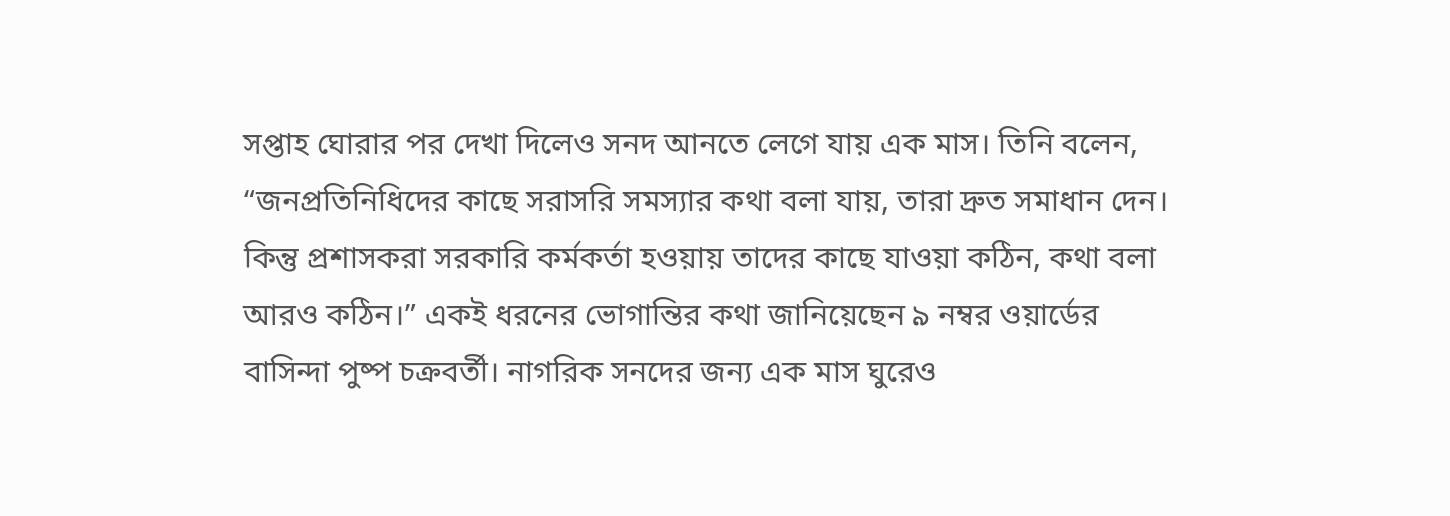সপ্তাহ ঘোরার পর দেখা দিলেও সনদ আনতে লেগে যায় এক মাস। তিনি বলেন, “জনপ্রতিনিধিদের কাছে সরাসরি সমস্যার কথা বলা যায়, তারা দ্রুত সমাধান দেন। কিন্তু প্রশাসকরা সরকারি কর্মকর্তা হওয়ায় তাদের কাছে যাওয়া কঠিন, কথা বলা আরও কঠিন।” একই ধরনের ভোগান্তির কথা জানিয়েছেন ৯ নম্বর ওয়ার্ডের বাসিন্দা পুষ্প চক্রবর্তী। নাগরিক সনদের জন্য এক মাস ঘুরেও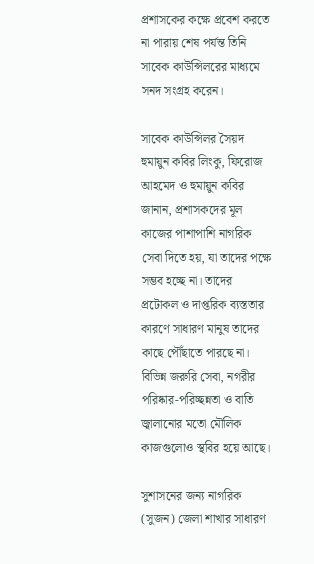প্রশাসকের কক্ষে প্রবেশ করতে না পারায় শেষ পর্যন্ত তিনি সাবেক কাউন্সিলরের মাধ্যমে সনদ সংগ্রহ করেন।

সাবেক কাউন্সিলর সৈয়দ হুমায়ুন কবির লিংকু, ফিরোজ আহমেদ ও হুমায়ুন কবির জানান, প্রশাসকদের মূল কাজের পাশাপাশি নাগরিক সেবা দিতে হয়, যা তাদের পক্ষে সম্ভব হচ্ছে না। তাদের প্রটোকল ও দাপ্তরিক ব্যস্ততার কারণে সাধারণ মানুষ তাদের কাছে পৌঁছাতে পারছে না। বিভিন্ন জরুরি সেবা, নগরীর পরিষ্কার-পরিচ্ছন্নতা ও বাতি জ্বালানোর মতো মৌলিক কাজগুলোও স্থবির হয়ে আছে।

সুশাসনের জন্য নাগরিক (সুজন) জেলা শাখার সাধারণ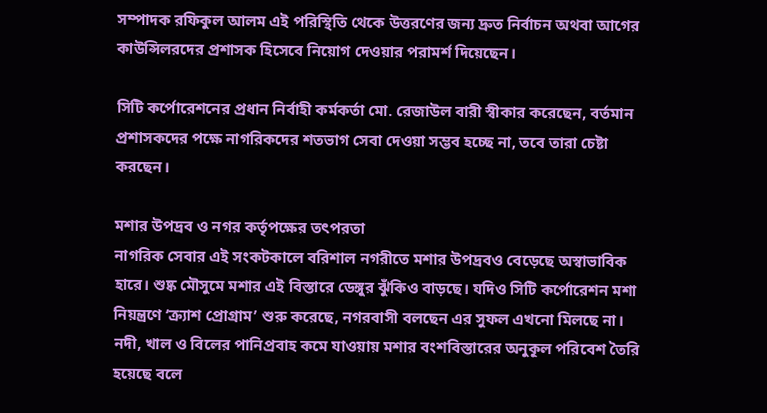সম্পাদক রফিকুল আলম এই পরিস্থিতি থেকে উত্তরণের জন্য দ্রুত নির্বাচন অথবা আগের কাউন্সিলরদের প্রশাসক হিসেবে নিয়োগ দেওয়ার পরামর্শ দিয়েছেন।

সিটি কর্পোরেশনের প্রধান নির্বাহী কর্মকর্তা মো. রেজাউল বারী স্বীকার করেছেন, বর্তমান প্রশাসকদের পক্ষে নাগরিকদের শতভাগ সেবা দেওয়া সম্ভব হচ্ছে না, তবে তারা চেষ্টা করছেন।

মশার উপদ্রব ও নগর কর্তৃপক্ষের তৎপরতা
নাগরিক সেবার এই সংকটকালে বরিশাল নগরীতে মশার উপদ্রবও বেড়েছে অস্বাভাবিক হারে। শুষ্ক মৌসুমে মশার এই বিস্তারে ডেঙ্গুর ঝুঁকিও বাড়ছে। যদিও সিটি কর্পোরেশন মশা নিয়ন্ত্রণে ‘ক্র্যাশ প্রোগ্রাম’ শুরু করেছে, নগরবাসী বলছেন এর সুফল এখনো মিলছে না। নদী, খাল ও বিলের পানিপ্রবাহ কমে যাওয়ায় মশার বংশবিস্তারের অনুকূল পরিবেশ তৈরি হয়েছে বলে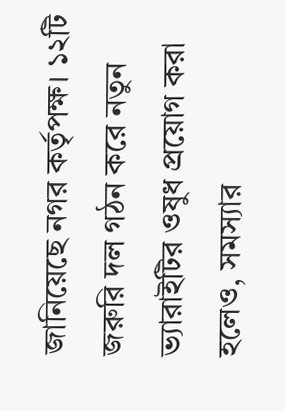জানিয়েছে নগর কর্তৃপক্ষ। ১২টি জরুরি দল গঠন করে নতুন ভ্যারাইটির ওষুধ প্রয়োগ করা হলেও, সমস্যার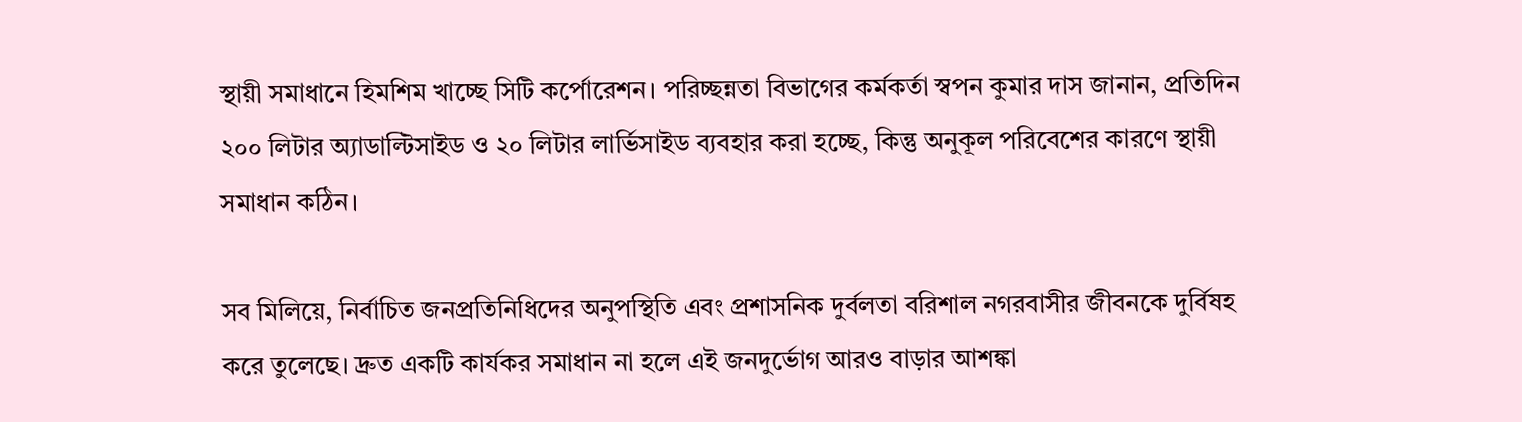স্থায়ী সমাধানে হিমশিম খাচ্ছে সিটি কর্পোরেশন। পরিচ্ছন্নতা বিভাগের কর্মকর্তা স্বপন কুমার দাস জানান, প্রতিদিন ২০০ লিটার অ্যাডাল্টিসাইড ও ২০ লিটার লার্ভিসাইড ব্যবহার করা হচ্ছে, কিন্তু অনুকূল পরিবেশের কারণে স্থায়ী সমাধান কঠিন।

সব মিলিয়ে, নির্বাচিত জনপ্রতিনিধিদের অনুপস্থিতি এবং প্রশাসনিক দুর্বলতা বরিশাল নগরবাসীর জীবনকে দুর্বিষহ করে তুলেছে। দ্রুত একটি কার্যকর সমাধান না হলে এই জনদুর্ভোগ আরও বাড়ার আশঙ্কা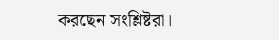করছেন সংশ্লিষ্টরা।